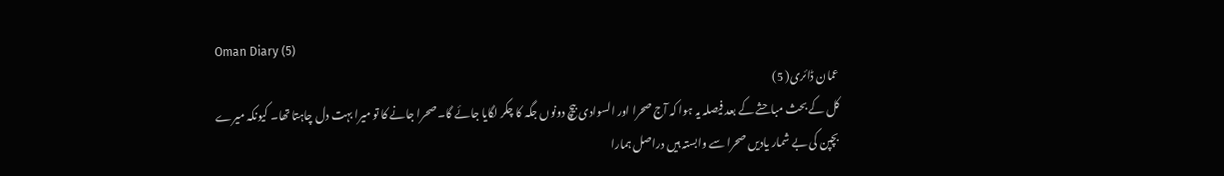Oman Diary (5)
عمان ڈائری( 5)
کل کے بحث مباحثے کے بعد فیصلہ یہ ہوا کہ آج صحرا اور السوادی بیچ دونوں جگہ کا چکر لگایا جائے گا۔ صحرا جانے کا تو میرا بہت دل چاہتا تھا۔ کیونکہ میرے بچپن کی بے شمار یادیں صحرا سے وابستہ ہیں دراصل ہمارا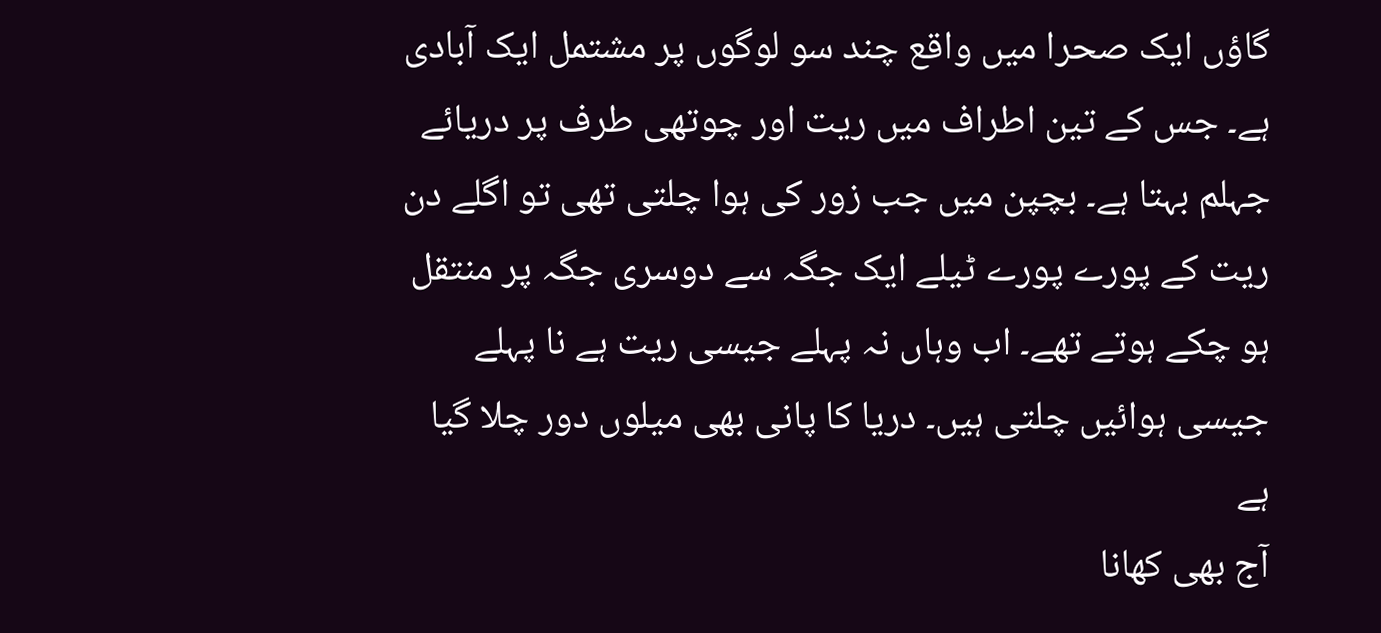گاؤں ایک صحرا میں واقع چند سو لوگوں پر مشتمل ایک آبادی ہے۔ جس کے تین اطراف میں ریت اور چوتھی طرف پر دریائے جہلم بہتا ہے۔ بچپن میں جب زور کی ہوا چلتی تھی تو اگلے دن ریت کے پورے پورے ٹیلے ایک جگہ سے دوسری جگہ پر منتقل ہو چکے ہوتے تھے۔ اب وہاں نہ پہلے جیسی ریت ہے نا پہلے جیسی ہوائیں چلتی ہیں۔ دریا کا پانی بھی میلوں دور چلا گیا ہے
آج بھی کھانا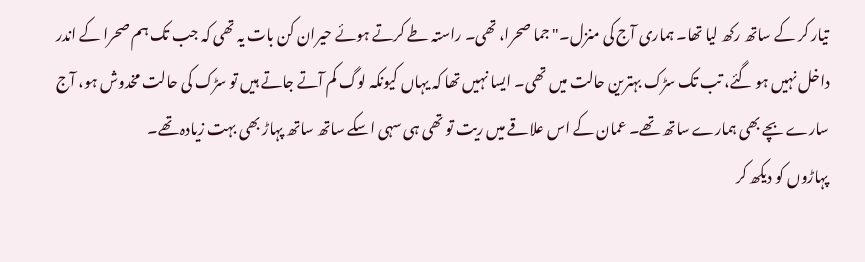تیار کر کے ساتھ رکھ لیا تھا۔ ہماری آج کی منزل۔"جما صحرا، تھی۔ راستہ طے کرتے ہوئے حیران کن بات یہ تھی کہ جب تک ہم صحرا کے اندر داخل نہیں ہو گئے، تب تک سڑک بہترین حالت میں تھی۔ ایسا نہیں تھا کہ یہاں کیونکہ لوگ کم آتے جاتے ہیں تو سڑک کی حالت مخدوش ہو، آج سارے بچے بھی ہمارے ساتھ تھے۔ عمان کے اس علاقے میں ریت تو تھی ہی سہی اسکے ساتھ ساتھ پہاڑ بھی بہت زیادہ تھے۔
پہاڑوں کو دیکھ کر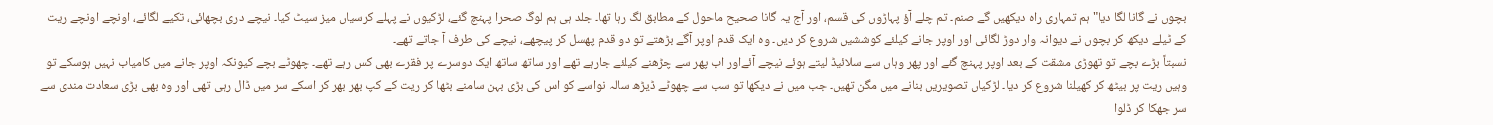بچوں نے گانا لگا دیا"ہم تمہاری راہ دیکھیں گے صنم۔ تم چلے آؤ پہاڑوں کی قسم، اور آج یہ گانا صحیح ماحول کے مطابق لگ رہا تھا۔ جلد ہی ہم لوگ صحرا پہنچ گئے، لڑکیوں نے پہلے کرسیاں میز سیٹ کیا۔ نیچے دری بچھائی، تکیے لگائے، اونچے اونچے ریت کے ٹیلے دیکھ کر بچوں نے دیوانہ وار دوڑ لگائی اور اوپر جانے کیلئے کوششیں شروع کر دیں۔ وہ ایک قدم اوپر آگے بڑھتے تو دو قدم پھسل کر پیچھے، نیچے کی طرف آ جاتے تھے۔
نسبتاً بڑے بچے تو تھوڑی مشقت کے بعد اوپر پہنچ گئے اور پھر وہاں سے سلائیڈ لیتے ہوئے نیچے آئےاور اب پھر سے چڑھنے کیلئے جارہے تھے اور ساتھ ساتھ ایک دوسرے پر فقرے بھی کس رہے تھے۔ چھوٹے بچے کیونکہ اوپر جانے میں کامیاب نہیں ہوسکے تو وہیں ریت پر بیٹھ کر کھیلنا شروع کر دیا۔ لڑکیاں تصویریں بنانے میں مگن تھیں۔ جب میں نے دیکھا تو سب سے چھوٹے ڈیڑھ سالہ نواسے کو اس کی بڑی بہن سامنے بٹھا کر ریت کے کپ بھر بھر کر اسکے سر میں ڈال رہی تھی اور وہ بھی بڑی سعادت مندی سے سر جھکا کر ڈلوا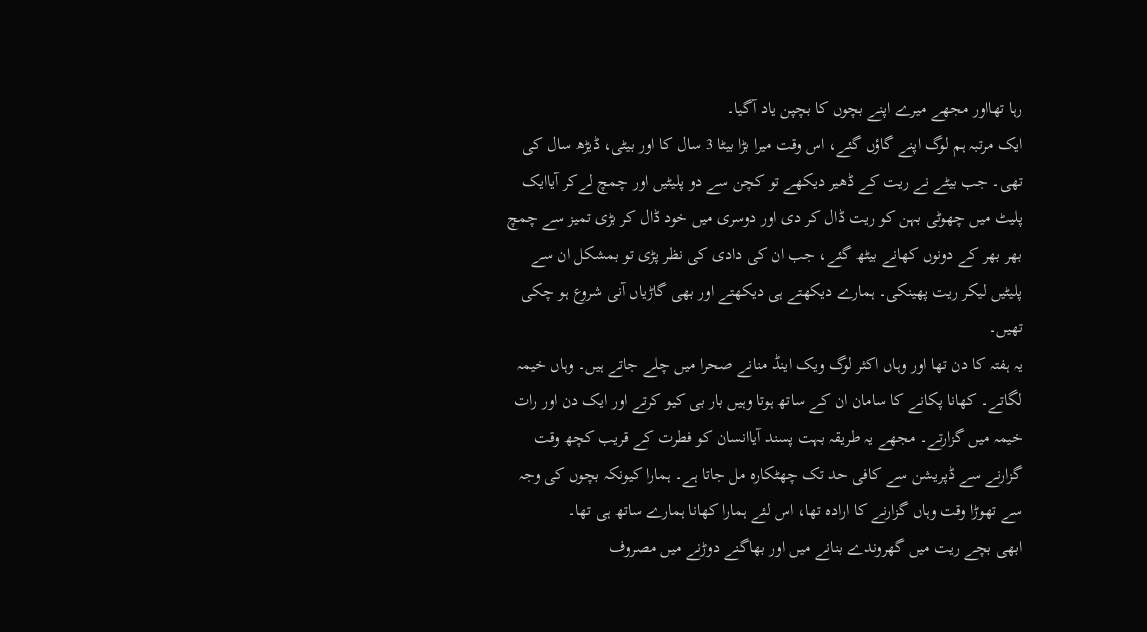رہا تھااور مجھے میرے اپنے بچوں کا بچپن یاد آگیا۔
ایک مرتبہ ہم لوگ اپنے گاؤں گئے، اس وقت میرا بڑا بیٹا 3 سال کا اور بیٹی، ڈیڑھ سال کی تھی۔ جب بیٹے نے ریت کے ڈھیر دیکھے تو کچن سے دو پلیٹیں اور چمچ لےکر آیاایک پلیٹ میں چھوٹی بہن کو ریت ڈال کر دی اور دوسری میں خود ڈال کر بڑی تمیز سے چمچ بھر بھر کے دونوں کھانے بیٹھ گئے، جب ان کی دادی کی نظر پڑی تو بمشکل ان سے پلیٹیں لیکر ریت پھینکی۔ ہمارے دیکھتے ہی دیکھتے اور بھی گاڑیاں آنی شروع ہو چکی تھیں۔
یہ ہفتہ کا دن تھا اور وہاں اکثر لوگ ویک اینڈ منانے صحرا میں چلے جاتے ہیں۔ وہاں خیمہ لگاتے۔ کھانا پکانے کا سامان ان کے ساتھ ہوتا وہیں بار بی کیو کرتے اور ایک دن اور رات خیمہ میں گزارتے۔ مجھے یہ طریقہ بہت پسند آیاانسان کو فطرت کے قریب کچھ وقت گزارنے سے ڈپریشن سے کافی حد تک چھٹکارہ مل جاتا ہے۔ ہمارا کیونکہ بچوں کی وجہ سے تھوڑا وقت وہاں گزارنے کا ارادہ تھا، اس لئے ہمارا کھانا ہمارے ساتھ ہی تھا۔
ابھی بچے ریت میں گھروندے بنانے میں اور بھاگنے دوڑنے میں مصروف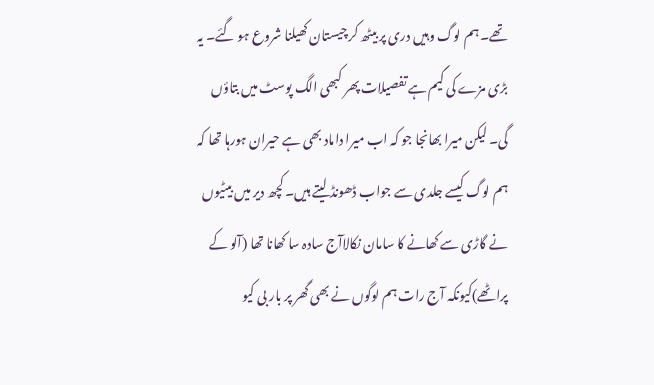تھے۔ ہم لوگ وہیں دری پر بیٹھ کر چیستان کھیلنا شروع ہو گئے۔ یہ بڑی مزے کی گیم ہے تفصیلات پھر کبھی الگ پوسٹ میں بتاؤں گی۔ لیکن میرا بھانجا جو کہ اب میرا داماد بھی ہے حیران ہورہا تھا کہ ہم لوگ کیسے جلدی سے جواب ڈھونڈ لیتے ہیں۔ کچھ دیر میں بیٹیوں نے گاڑی سے کھانے کا سامان نکالاآج سادہ سا کھانا تھا (آلو کے پراٹھے)کیونکہ آج رات ہم لوگوں نے بھی گھر پر بار بی کیو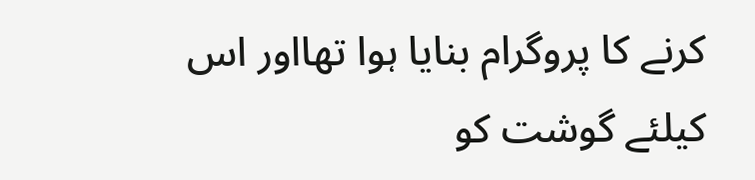کرنے کا پروگرام بنایا ہوا تھااور اس کیلئے گوشت کو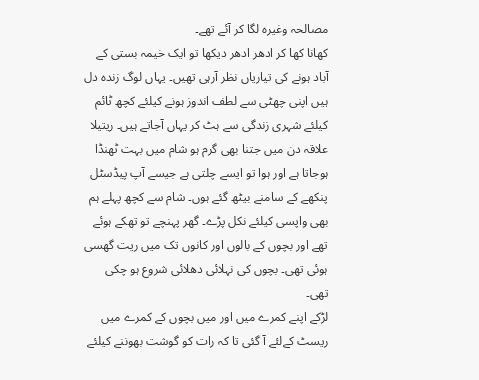مصالحہ وغیرہ لگا کر آئے تھے۔
کھانا کھا کر ادھر ادھر دیکھا تو ایک خیمہ بستی کے آباد ہونے کی تیاریاں نظر آرہی تھیں۔ یہاں لوگ زندہ دل ہیں اپنی چھٹی سے لطف اندوز ہونے کیلئے کچھ ٹائم کیلئے شہری زندگی سے ہٹ کر یہاں آجاتے ہیں۔ ریتیلا علاقہ دن میں جتنا بھی گرم ہو شام میں بہت ٹھنڈا ہوجاتا ہے اور ہوا تو ایسے چلتی ہے جیسے آپ پیڈسٹل پنکھے کے سامنے بیٹھ گئے ہوں۔ شام سے کچھ پہلے ہم بھی واپسی کیلئے نکل پڑے۔ گھر پہنچے تو تھکے ہوئے تھے اور بچوں کے بالوں اور کانوں تک میں ریت گھسی ہوئی تھی۔ بچوں کی نہلائی دھلائی شروع ہو چکی تھی۔
لڑکے اپنے کمرے میں اور میں بچوں کے کمرے میں ریسٹ کےلئے آ گئی تا کہ رات کو گوشت بھوننے کیلئے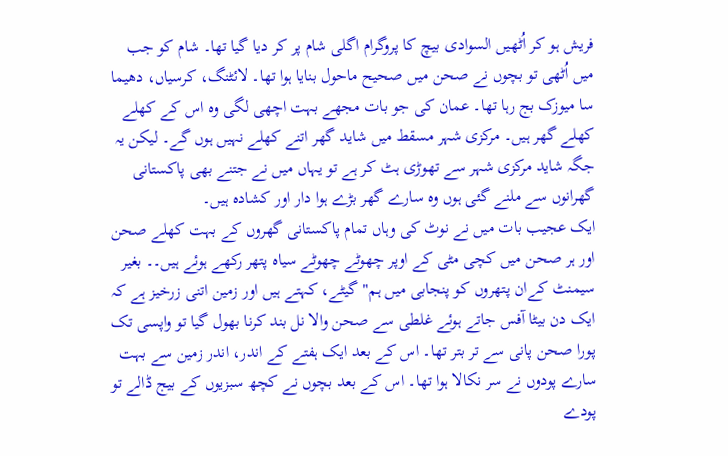فریش ہو کر اُٹھیں السوادی بیچ کا پروگرام اگلی شام پر کر دیا گیا تھا۔ شام کو جب میں اُٹھی تو بچوں نے صحن میں صحیح ماحول بنایا ہوا تھا۔ لائٹنگ، کرسیاں، دھیما سا میوزک بج رہا تھا۔ عمان کی جو بات مجھے بہت اچھی لگی وہ اس کے کھلے کھلے گھر ہیں۔ مرکزی شہر مسقط میں شاید گھر اتنے کھلے نہیں ہوں گے۔ لیکن یہ جگہ شاید مرکزی شہر سے تھوڑی ہٹ کر ہے تو یہاں میں نے جتنے بھی پاکستانی گھرانوں سے ملنے گئی ہوں وہ سارے گھر بڑے ہوا دار اور کشادہ ہیں۔
ایک عجیب بات میں نے نوٹ کی وہاں تمام پاکستانی گھروں کے بہت کھلے صحن اور ہر صحن میں کچی مٹی کے اوپر چھوٹے چھوٹے سیاہ پتھر رکھے ہوئے ہیں۔۔ بغیر سیمنٹ کےان پتھروں کو پنجابی میں ہم" گیٹے، کہتے ہیں اور زمین اتنی زرخیز ہے کہ ایک دن بیٹا آفس جاتے ہوئے غلطی سے صحن والا نل بند کرنا بھول گیا تو واپسی تک پورا صحن پانی سے تر بتر تھا۔ اس کے بعد ایک ہفتے کے اندر، اندر زمین سے بہت سارے پودوں نے سر نکالا ہوا تھا۔ اس کے بعد بچوں نے کچھ سبزیوں کے بیج ڈالے تو پودے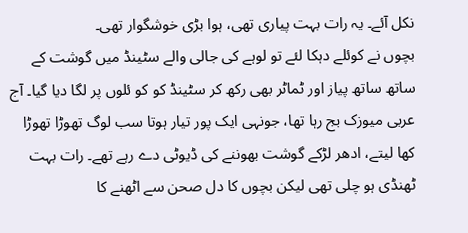نکل آئے۔ یہ رات بہت پیاری تھی، ہوا بڑی خوشگوار تھی۔
بچوں نے کوئلے دہکا لئے تو لوہے کی جالی والے سٹینڈ میں گوشت کے ساتھ ساتھ پیاز اور ٹماٹر بھی رکھ کر سٹینڈ کو کو ئلوں پر لگا دیا گیا۔ آج عربی میوزک بج رہا تھا، جونہی ایک پور تیار ہوتا سب لوگ تھوڑا تھوڑا کھا لیتے، ادھر لڑکے گوشت بھوننے کی ڈیوٹی دے رہے تھے۔ رات بہت ٹھنڈی ہو چلی تھی لیکن بچوں کا دل صحن سے اٹھنے کا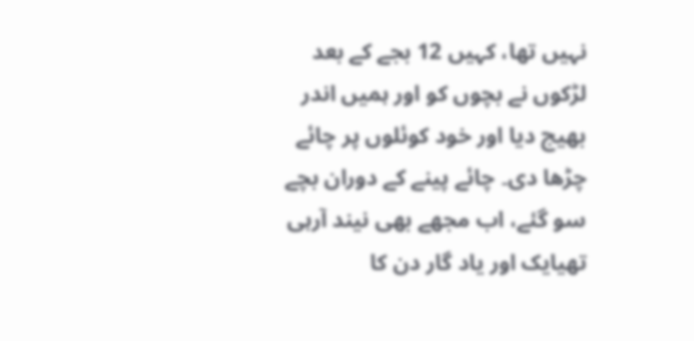نہیں تھا، کہیں 12 بجے کے بعد لڑکوں نے بچوں کو اور ہمیں اندر بھیج دیا اور خود کوئلوں پر چائے چڑھا دی۔ چائے پینے کے دوران بچے سو گئے، اب مجھے بھی نیند آرہی تھیایک اور یاد گار دن کا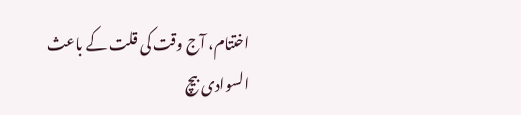اختتام، آج وقت کی قلت کے باعث السوادی بیچ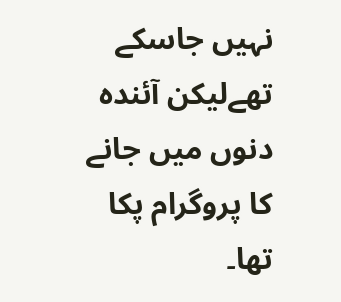نہیں جاسکے تھےلیکن آئندہ دنوں میں جانے کا پروگرام پکا تھا۔